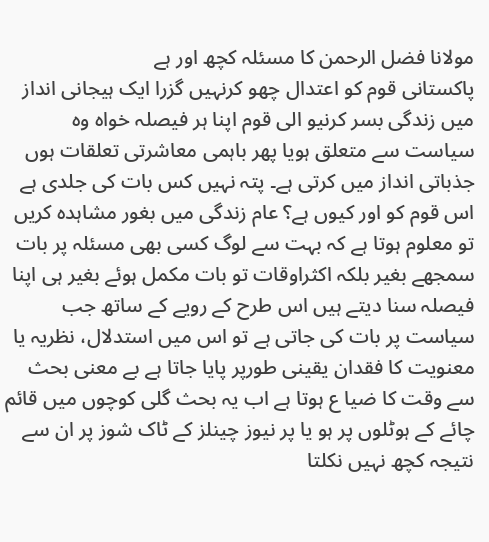مولانا فضل الرحمن کا مسئلہ کچھ اور ہے
پاکستانی قوم کو اعتدال چھو کرنہیں گزرا ایک ہیجانی انداز میں زندگی بسر کرنیو الی قوم اپنا ہر فیصلہ خواہ وہ سیاست سے متعلق ہویا پھر باہمی معاشرتی تعلقات ہوں جذباتی انداز میں کرتی ہے۔ پتہ نہیں کس بات کی جلدی ہے اس قوم کو اور کیوں ہے؟ عام زندگی میں بغور مشاہدہ کریں تو معلوم ہوتا ہے کہ بہت سے لوگ کسی بھی مسئلہ پر بات سمجھے بغیر بلکہ اکثراوقات تو بات مکمل ہوئے بغیر ہی اپنا فیصلہ سنا دیتے ہیں اس طرح کے رویے کے ساتھ جب سیاست پر بات کی جاتی ہے تو اس میں استدلال، نظریہ یا معنویت کا فقدان یقینی طورپر پایا جاتا ہے بے معنی بحث سے وقت کا ضیا ع ہوتا ہے اب یہ بحث گلی کوچوں میں قائم چائے کے ہوٹلوں پر ہو یا پر نیوز چینلز کے ٹاک شوز پر ان سے نتیجہ کچھ نہیں نکلتا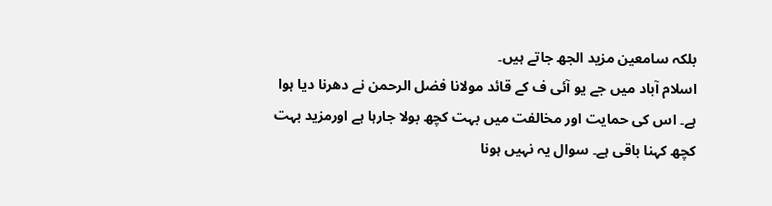بلکہ سامعین مزید الجھ جاتے ہیں۔
اسلام آباد میں جے یو آئی ف کے قائد مولانا فضل الرحمن نے دھرنا دیا ہوا ہے۔ اس کی حمایت اور مخالفت میں بہت کچھ بولا جارہا ہے اورمزید بہت کچھ کہنا باقی ہے۔ سوال یہ نہیں ہونا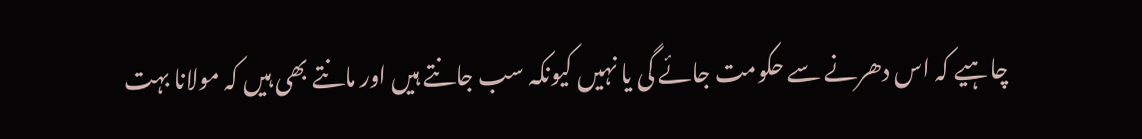چاہیے کہ اس دھرنے سے حکومت جائے گی یا نہیں کیونکہ سب جانتے ہیں اور مانتے بھی ہیں کہ مولانا بہت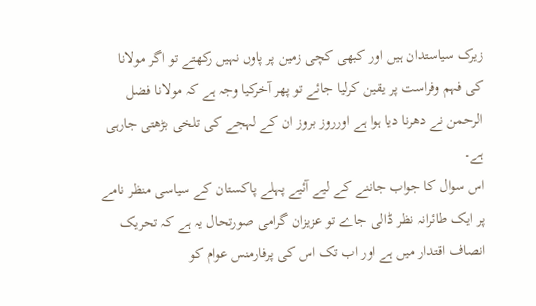زیرک سیاستدان ہیں اور کبھی کچی زمین پر پاوں نہیں رکھتے تو اگر مولانا کی فہم وفراست پر یقین کرلیا جائے تو پھر آخرکیا وجہ ہے کہ مولانا فضل الرحمن نے دھرنا دیا ہوا ہے اورروز بروز ان کے لہجے کی تلخی بڑھتی جارہی ہے۔
اس سوال کا جواب جاننے کے لیے آئیے پہلے پاکستان کے سیاسی منظر نامے پر ایک طائرانہ نظر ڈالی جاے تو عزیزان گرامی صورتحال یہ ہے کہ تحریک انصاف اقتدار میں ہے اور اب تک اس کی پرفارمنس عوام کو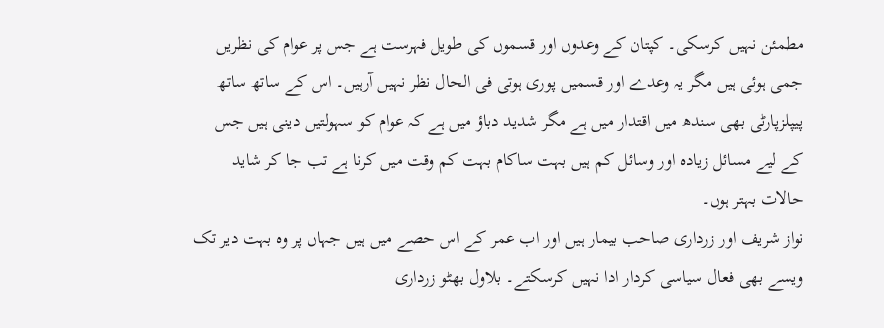مطمئن نہیں کرسکی۔ کپتان کے وعدوں اور قسموں کی طویل فہرست ہے جس پر عوام کی نظریں جمی ہوئی ہیں مگر یہ وعدے اور قسمیں پوری ہوتی فی الحال نظر نہیں آرہیں۔ اس کے ساتھ ساتھ پیپلزپارٹی بھی سندھ میں اقتدار میں ہے مگر شدید دباؤ میں ہے کہ عوام کو سہولتیں دینی ہیں جس کے لیے مسائل زیادہ اور وسائل کم ہیں بہت ساکام بہت کم وقت میں کرنا ہے تب جا کر شاید حالات بہتر ہوں۔
نواز شریف اور زرداری صاحب بیمار ہیں اور اب عمر کے اس حصے میں ہیں جہاں پر وہ بہت دیر تک ویسے بھی فعال سیاسی کردار ادا نہیں کرسکتے۔ بلاول بھٹو زرداری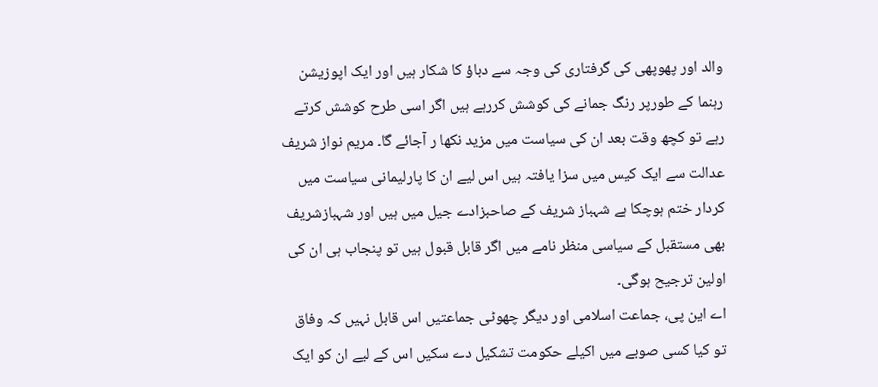والد اور پھوپھی کی گرفتاری کی وجہ سے دباؤ کا شکار ہیں اور ایک اپوزیشن رہنما کے طورپر رنگ جمانے کی کوشش کررہے ہیں اگر اسی طرح کوشش کرتے رہے تو کچھ وقت بعد ان کی سیاست میں مزید نکھا ر آجائے گا۔ مریم نواز شریف عدالت سے ایک کیس میں سزا یافتہ ہیں اس لیے ان کا پارلیمانی سیاست میں کردار ختم ہوچکا ہے شہباز شریف کے صاحبزادے جیل میں ہیں اور شہبازشریف بھی مستقبل کے سیاسی منظر نامے میں اگر قابل قبول ہیں تو پنجاب ہی ان کی اولین ترجیح ہوگی۔
اے این پی، جماعت اسلامی اور دیگر چھوٹی جماعتیں اس قابل نہیں کہ وفاق تو کیا کسی صوبے میں اکیلے حکومت تشکیل دے سکیں اس کے لیے ان کو ایک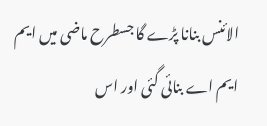الائنس بنانا پڑے گا جسطرح ماضی میں ایم ایم اے بنائی گئی اور اس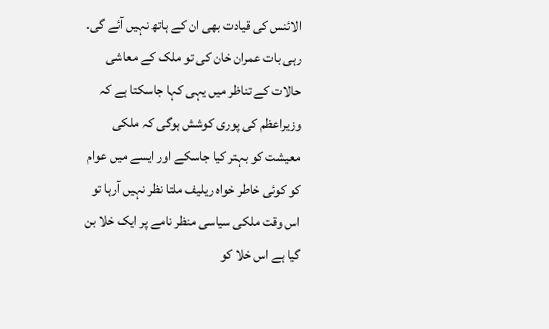الائنس کی قیادت بھی ان کے ہاتھ نہیں آئے گی۔ رہی بات عمران خان کی تو ملک کے معاشی حالات کے تناظر میں یہی کہا جاسکتا ہے کہ وزیراعظم کی پوری کوشش ہوگی کہ ملکی معیشت کو بہتر کیا جاسکے اور ایسے میں عوام کو کوئی خاطر خواہ ریلیف ملتا نظر نہیں آرہا تو اس وقت ملکی سیاسی منظر نامے پر ایک خلا بن گیا ہے اس خلا کو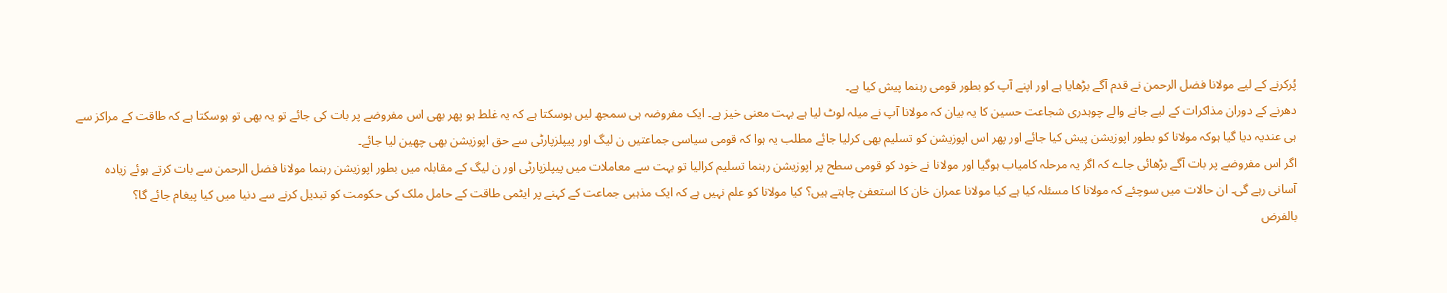پُرکرنے کے لیے مولانا فضل الرحمن نے قدم آگے بڑھایا ہے اور اپنے آپ کو بطور قومی رہنما پیش کیا ہے۔
دھرنے کے دوران مذاکرات کے لیے جانے والے چوہدری شجاعت حسین کا یہ بیان کہ مولانا آپ نے میلہ لوٹ لیا ہے بہت معنی خیز ہے۔ ایک مفروضہ ہی سمجھ لیں ہوسکتا ہے کہ یہ غلط ہو پھر بھی اس مفروضے پر بات کی جائے تو یہ بھی تو ہوسکتا ہے کہ طاقت کے مراکز سے ہی عندیہ دیا گیا ہوکہ مولانا کو بطور اپوزیشن پیش کیا جائے اور پھر اس اپوزیشن کو تسلیم بھی کرلیا جائے مطلب یہ ہوا کہ قومی سیاسی جماعتیں ن لیگ اور پیپلزپارٹی سے حق اپوزیشن بھی چھین لیا جائے۔
اگر اس مفروضے پر بات آگے بڑھائی جاے کہ اگر یہ مرحلہ کامیاب ہوگیا اور مولانا نے خود کو قومی سطح پر اپوزیشن رہنما تسلیم کرالیا تو بہت سے معاملات میں پیپلزپارٹی اور ن لیگ کے مقابلہ میں بطور اپوزیشن رہنما مولانا فضل الرحمن سے بات کرتے ہوئے زیادہ آسانی رہے گی۔ ان حالات میں سوچئے کہ مولانا کا مسئلہ کیا ہے کیا مولانا عمران خان کا استعفیٰ چاہتے ہیں؟ کیا مولانا کو علم نہیں ہے کہ ایک مذہبی جماعت کے کہنے پر ایٹمی طاقت کے حامل ملک کی حکومت کو تبدیل کرنے سے دنیا میں کیا پیغام جائے گا؟
بالفرض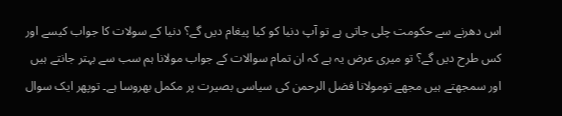اس دھرنے سے حکومت چلی جاتی ہے تو آپ دنیا کو کیا پیغام دیں گے؟ دنیا کے سولات کا جواب کیسے اور کس طرح دیں گے؟ تو میری عرض یہ ہے کہ ان تمام سوالات کے جواب مولانا ہم سب سے بہتر جانتے ہیں اور سمجھتے ہیں مجھے تومولانا فضل الرحمن کی سیاسی بصیرت پر مکمل بھروسا ہے۔ توپھر ایک سوال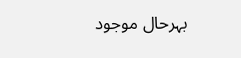بہرحال موجود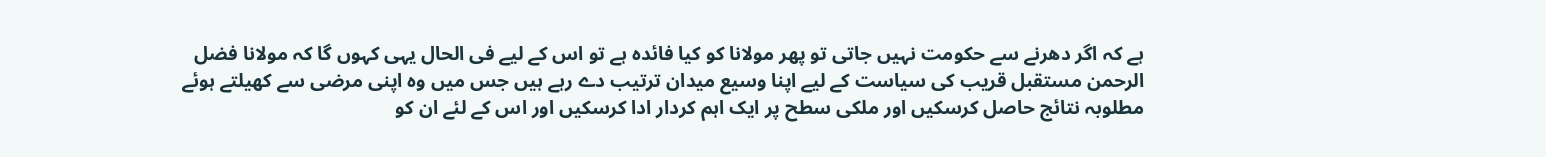ہے کہ اگر دھرنے سے حکومت نہیں جاتی تو پھر مولانا کو کیا فائدہ ہے تو اس کے لیے فی الحال یہی کہوں گا کہ مولانا فضل الرحمن مستقبل قریب کی سیاست کے لیے اپنا وسیع میدان ترتیب دے رہے ہیں جس میں وہ اپنی مرضی سے کھیلتے ہوئے مطلوبہ نتائج حاصل کرسکیں اور ملکی سطح پر ایک اہم کردار ادا کرسکیں اور اس کے لئے ان کو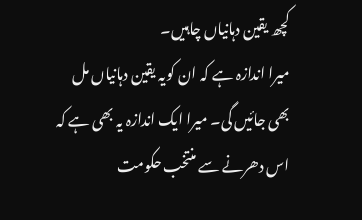کچھ یقین دہانیاں چاہیں۔
میرا اندازہ ہے کہ ان کویہ یقین دہانیاں مل بھی جائیں گی۔ میرا ایک اندازہ یہ بھی ہے کہ اس دھرنے سے منتخب حکومت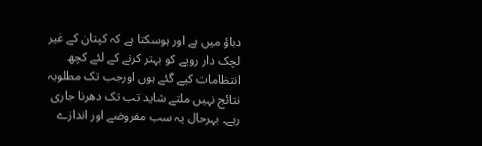دباؤ میں ہے اور ہوسکتا ہے کہ کپتان کے غیر لچک دار رویے کو بہتر کرنے کے لئے کچھ انتظامات کیے گئے ہوں اورجب تک مطلوبہ نتائج نہیں ملتے شاید تب تک دھرنا جاری رہے۔ بہرحال یہ سب مفروضے اور اندازے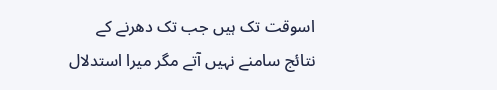اسوقت تک ہیں جب تک دھرنے کے نتائج سامنے نہیں آتے مگر میرا استدلال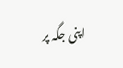اپنی جگہ پر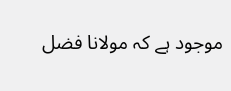موجود ہے کہ مولانا فضل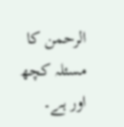الرحمن کا مسئلہ کچھ اور ہے۔